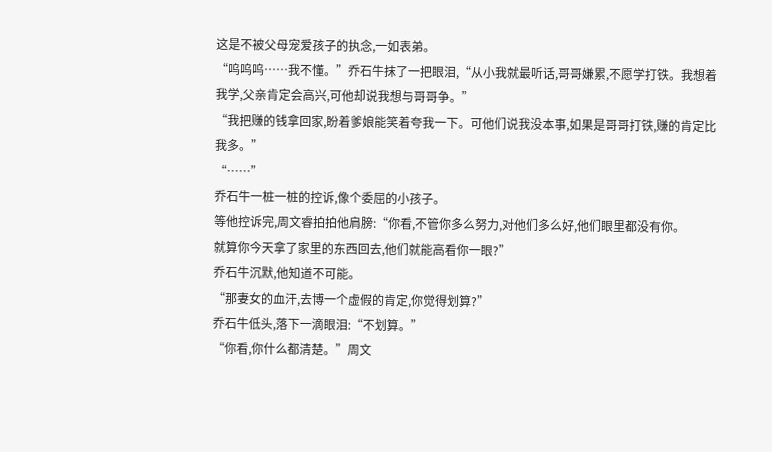这是不被父母宠爱孩子的执念,一如表弟。
“呜呜呜……我不懂。”乔石牛抹了一把眼泪,“从小我就最听话,哥哥嫌累,不愿学打铁。我想着我学,父亲肯定会高兴,可他却说我想与哥哥争。”
“我把赚的钱拿回家,盼着爹娘能笑着夸我一下。可他们说我没本事,如果是哥哥打铁,赚的肯定比我多。”
“……”
乔石牛一桩一桩的控诉,像个委屈的小孩子。
等他控诉完,周文睿拍拍他肩膀:“你看,不管你多么努力,对他们多么好,他们眼里都没有你。
就算你今天拿了家里的东西回去,他们就能高看你一眼?”
乔石牛沉默,他知道不可能。
“那妻女的血汗,去博一个虚假的肯定,你觉得划算?”
乔石牛低头,落下一滴眼泪:“不划算。”
“你看,你什么都清楚。”周文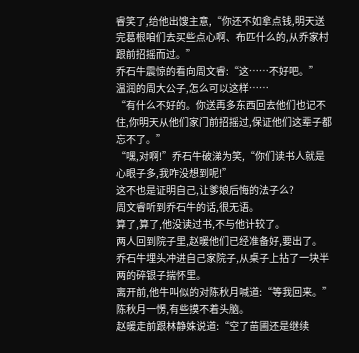睿笑了,给他出馊主意,“你还不如拿点钱,明天送完葛根咱们去买些点心啊、布匹什么的,从乔家村跟前招摇而过。”
乔石牛震惊的看向周文睿:“这……不好吧。”
温润的周大公子,怎么可以这样……
“有什么不好的。你送再多东西回去他们也记不住,你明天从他们家门前招摇过,保证他们这辈子都忘不了。”
“嘿,对啊!”乔石牛破涕为笑,“你们读书人就是心眼子多,我咋没想到呢!”
这不也是证明自己,让爹娘后悔的法子么?
周文睿听到乔石牛的话,很无语。
算了,算了,他没读过书,不与他计较了。
两人回到院子里,赵暖他们已经准备好,要出了。
乔石牛埋头冲进自己家院子,从桌子上拈了一块半两的碎银子揣怀里。
离开前,他牛叫似的对陈秋月喊道:“等我回来。”
陈秋月一愣,有些摸不着头脑。
赵暖走前跟林静姝说道:“空了苗圃还是继续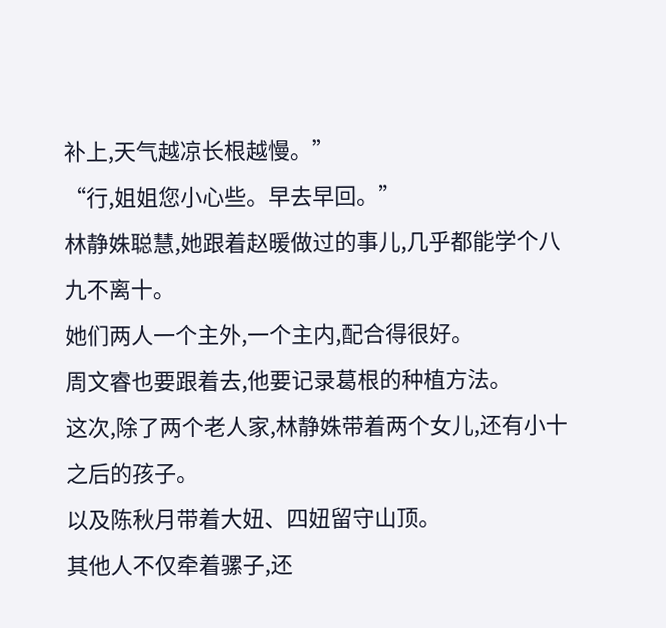补上,天气越凉长根越慢。”
“行,姐姐您小心些。早去早回。”
林静姝聪慧,她跟着赵暖做过的事儿,几乎都能学个八九不离十。
她们两人一个主外,一个主内,配合得很好。
周文睿也要跟着去,他要记录葛根的种植方法。
这次,除了两个老人家,林静姝带着两个女儿,还有小十之后的孩子。
以及陈秋月带着大妞、四妞留守山顶。
其他人不仅牵着骡子,还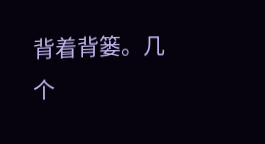背着背篓。几个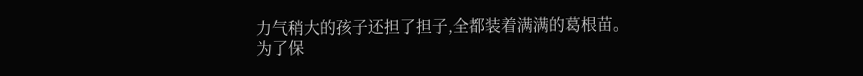力气稍大的孩子还担了担子,全都装着满满的葛根苗。
为了保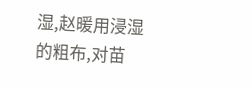湿,赵暖用浸湿的粗布,对苗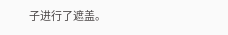子进行了遮盖。